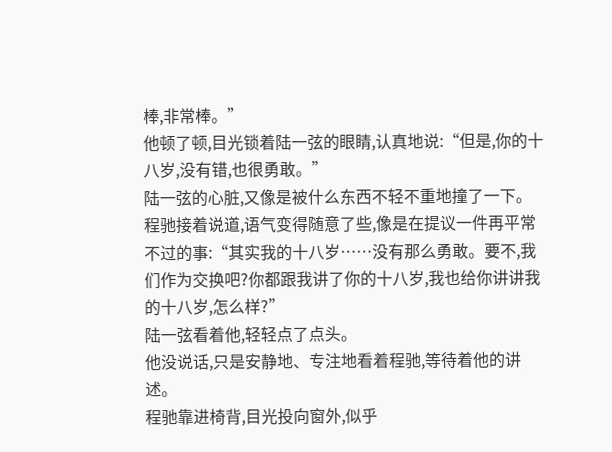棒,非常棒。”
他顿了顿,目光锁着陆一弦的眼睛,认真地说:“但是,你的十八岁,没有错,也很勇敢。”
陆一弦的心脏,又像是被什么东西不轻不重地撞了一下。
程驰接着说道,语气变得随意了些,像是在提议一件再平常不过的事:“其实我的十八岁……没有那么勇敢。要不,我们作为交换吧?你都跟我讲了你的十八岁,我也给你讲讲我的十八岁,怎么样?”
陆一弦看着他,轻轻点了点头。
他没说话,只是安静地、专注地看着程驰,等待着他的讲述。
程驰靠进椅背,目光投向窗外,似乎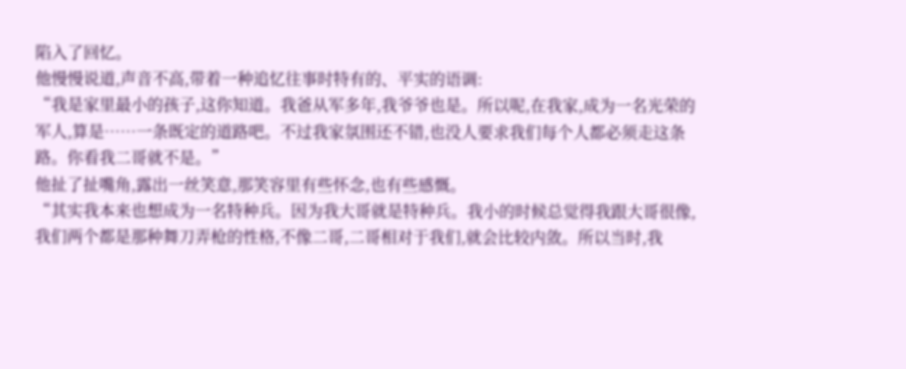陷入了回忆。
他慢慢说道,声音不高,带着一种追忆往事时特有的、平实的语调:
“我是家里最小的孩子,这你知道。我爸从军多年,我爷爷也是。所以呢,在我家,成为一名光荣的军人,算是……一条既定的道路吧。不过我家氛围还不错,也没人要求我们每个人都必须走这条路。你看我二哥就不是。”
他扯了扯嘴角,露出一丝笑意,那笑容里有些怀念,也有些感慨。
“其实我本来也想成为一名特种兵。因为我大哥就是特种兵。我小的时候总觉得我跟大哥很像,我们两个都是那种舞刀弄枪的性格,不像二哥,二哥相对于我们,就会比较内敛。所以当时,我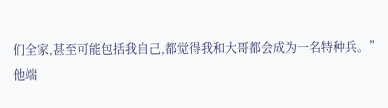们全家,甚至可能包括我自己,都觉得我和大哥都会成为一名特种兵。”
他端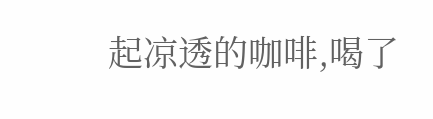起凉透的咖啡,喝了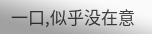一口,似乎没在意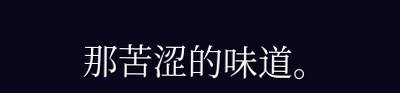那苦涩的味道。